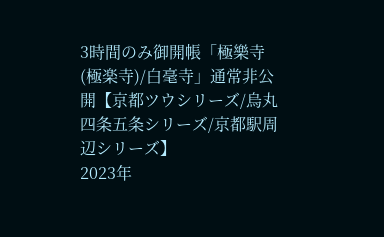3時間のみ御開帳「極樂寺(極楽寺)/白毫寺」通常非公開【京都ツウシリーズ/烏丸四条五条シリーズ/京都駅周辺シリーズ】
2023年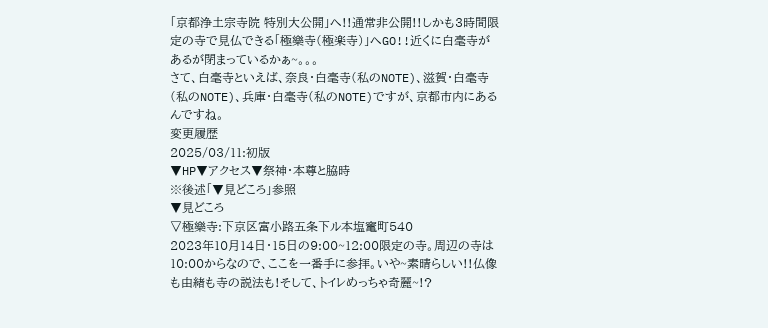「京都浄土宗寺院 特別大公開」へ!!通常非公開!!しかも3時間限定の寺で見仏できる「極樂寺(極楽寺)」へGO!!近くに白毫寺があるが閉まっているかぁ~。。。
さて、白毫寺といえば、奈良・白毫寺(私のNOTE)、滋賀・白毫寺(私のNOTE)、兵庫・白毫寺(私のNOTE)ですが、京都市内にあるんですね。
変更履歴
2025/03/11:初版
▼HP▼アクセス▼祭神・本尊と脇時
※後述「▼見どころ」参照
▼見どころ
▽極樂寺:下京区富小路五条下ル本塩竃町540
2023年10月14日・15日の9:00~12:00限定の寺。周辺の寺は10:00からなので、ここを一番手に参拝。いや~素晴らしい!!仏像も由緒も寺の説法も!そして、トイレめっちゃ奇麗~!?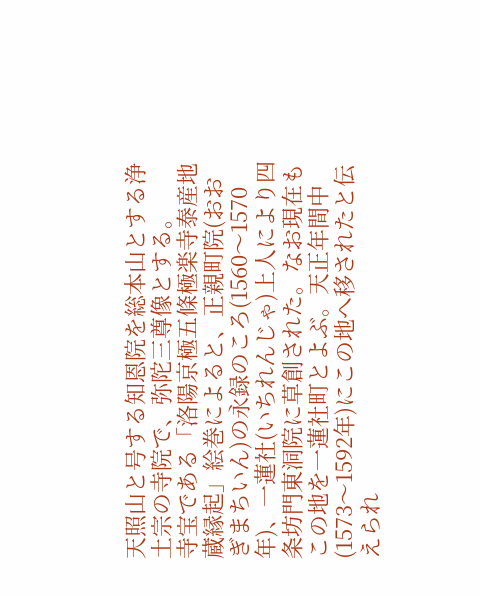天照山と号する知恩院を総本山とする浄土宗の寺院で、弥陀三尊像とする。
寺宝である「洛陽京極五條極楽寺泰産地蔵縁起」絵巻によると、正親町院(おおぎまちいん)の永録のころ(1560〜1570年)、一蓮社(いちれんじゃ)上人により四条坊門東洞院に草創された。なお現在もこの地を一蓮社町とよぶ。天正年間中(1573〜1592年)にこの地へ移されたと伝えられ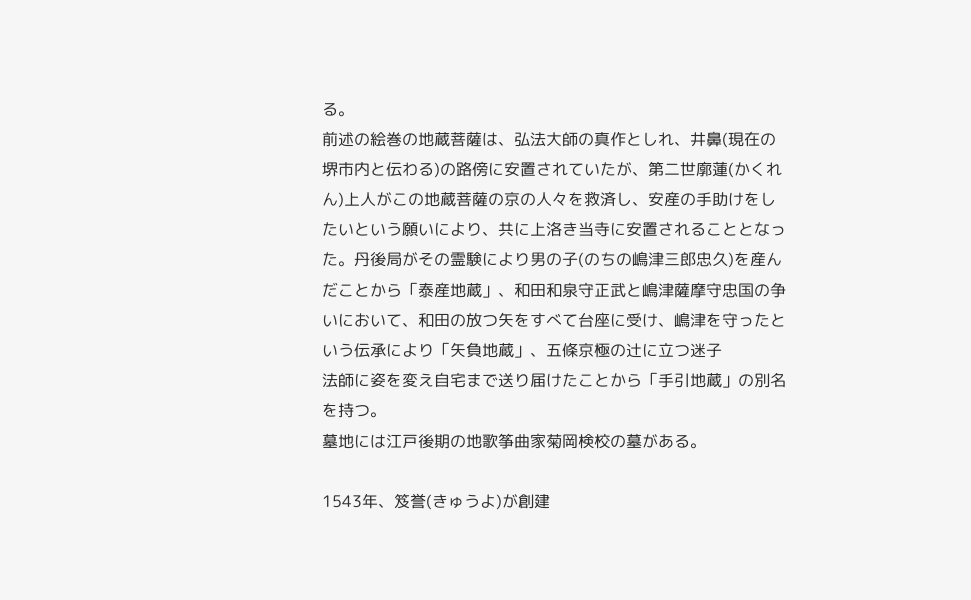る。
前述の絵巻の地蔵菩薩は、弘法大師の真作としれ、井鼻(現在の堺市内と伝わる)の路傍に安置されていたが、第二世廓蓮(かくれん)上人がこの地蔵菩薩の京の人々を救済し、安産の手助けをしたいという願いにより、共に上洛き当寺に安置されることとなった。丹後局がその霊験により男の子(のちの嶋津三郎忠久)を産んだことから「泰産地蔵」、和田和泉守正武と嶋津薩摩守忠国の争いにおいて、和田の放つ矢をすべて台座に受け、嶋津を守ったという伝承により「矢負地蔵」、五條京極の辻に立つ迷子
法師に姿を変え自宅まで送り届けたことから「手引地蔵」の別名を持つ。
墓地には江戸後期の地歌筝曲家菊岡検校の墓がある。

1543年、笈誉(きゅうよ)が創建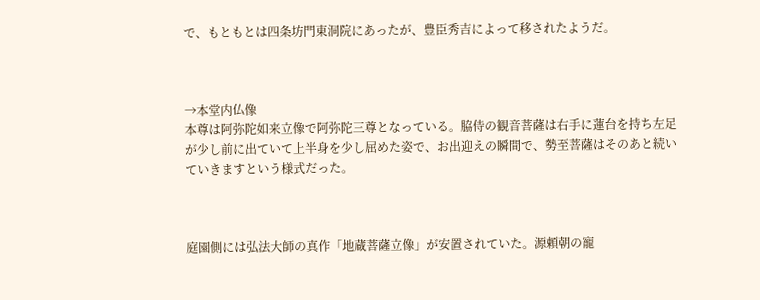で、もともとは四条坊門東洞院にあったが、豊臣秀吉によって移されたようだ。



→本堂内仏像
本尊は阿弥陀如来立像で阿弥陀三尊となっている。脇侍の観音菩薩は右手に蓮台を持ち左足が少し前に出ていて上半身を少し屈めた姿で、お出迎えの瞬間で、勢至菩薩はそのあと続いていきますという様式だった。



庭園側には弘法大師の真作「地蔵菩薩立像」が安置されていた。源頼朝の寵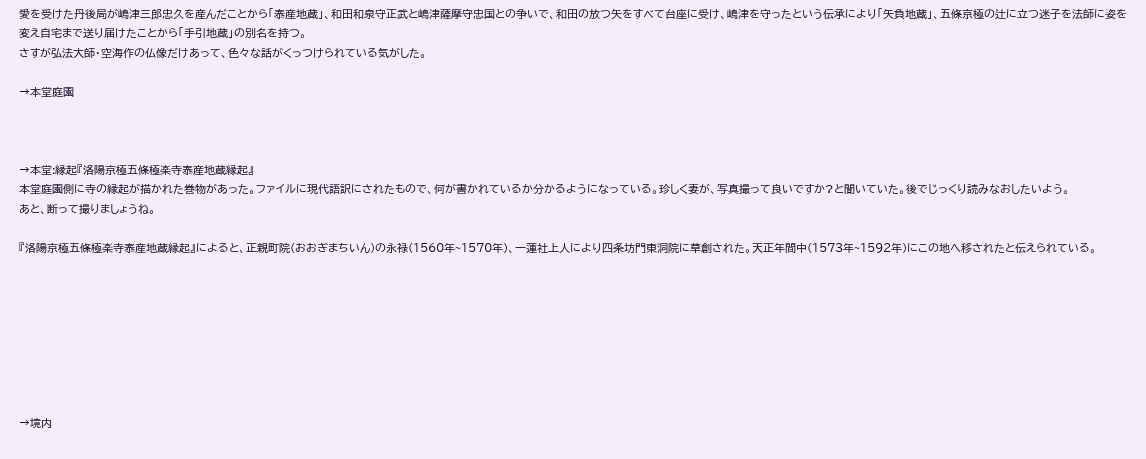愛を受けた丹後局が嶋津三郎忠久を産んだことから「泰産地蔵」、和田和泉守正武と嶋津薩摩守忠国との争いで、和田の放つ矢をすべて台座に受け、嶋津を守ったという伝承により「矢負地蔵」、五條京極の辻に立つ迷子を法師に姿を変え自宅まで送り届けたことから「手引地蔵」の別名を持つ。
さすが弘法大師・空海作の仏像だけあって、色々な話がくっつけられている気がした。

→本堂庭園



→本堂:縁起『洛陽京極五條極楽寺泰産地蔵縁起』
本堂庭園側に寺の縁起が描かれた巻物があった。ファイルに現代語訳にされたもので、何が書かれているか分かるようになっている。珍しく妻が、写真撮って良いですか?と聞いていた。後でじっくり読みなおしたいよう。
あと、断って撮りましょうね。

『洛陽京極五條極楽寺泰産地蔵縁起』によると、正親町院(おおぎまちいん)の永禄(1560年~1570年)、一蓮社上人により四条坊門東洞院に草創された。天正年間中(1573年~1592年)にこの地へ移されたと伝えられている。








→境内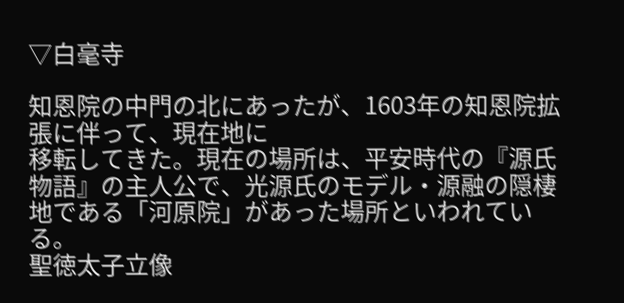▽白毫寺

知恩院の中門の北にあったが、1603年の知恩院拡張に伴って、現在地に
移転してきた。現在の場所は、平安時代の『源氏物語』の主人公で、光源氏のモデル・源融の隠棲地である「河原院」があった場所といわれている。
聖徳太子立像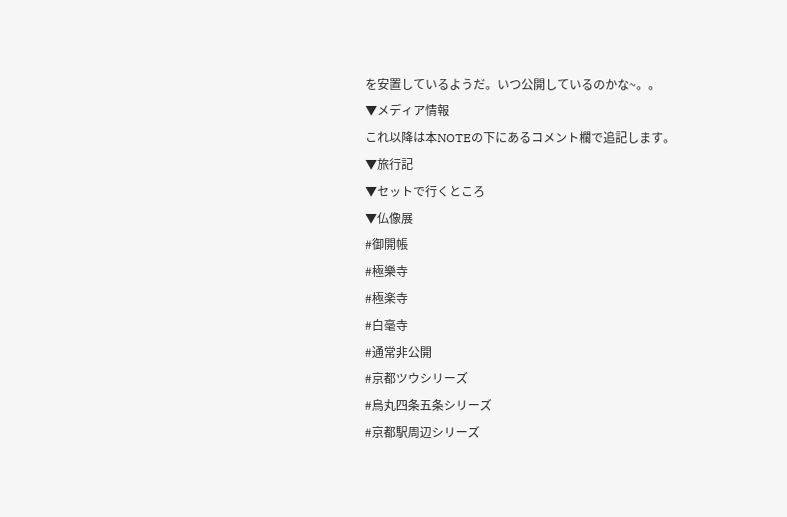を安置しているようだ。いつ公開しているのかな~。。
▼メディア情報
これ以降は本NOTEの下にあるコメント欄で追記します。
▼旅行記
▼セットで行くところ
▼仏像展
#御開帳
#極樂寺
#極楽寺
#白毫寺
#通常非公開
#京都ツウシリーズ
#烏丸四条五条シリーズ
#京都駅周辺シリーズ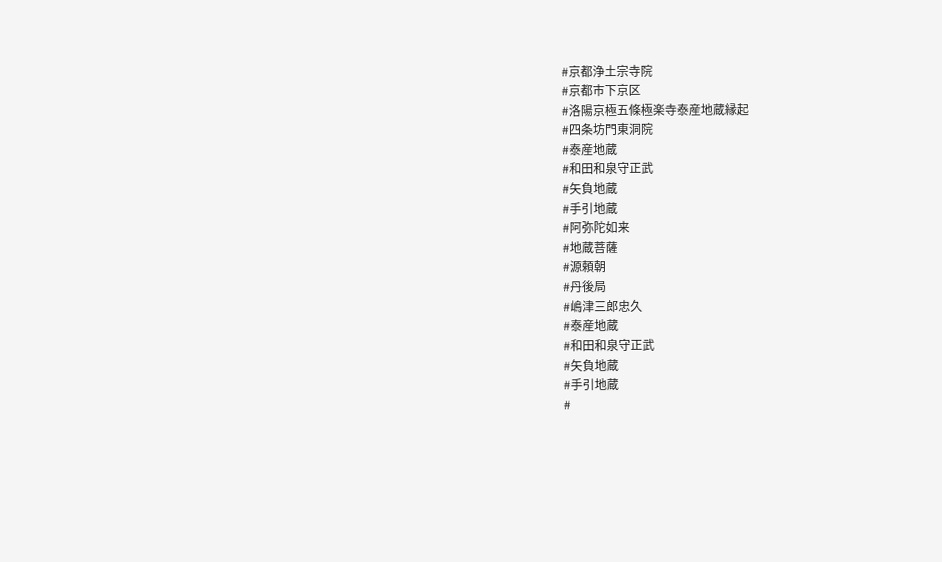#京都浄土宗寺院
#京都市下京区
#洛陽京極五條極楽寺泰産地蔵縁起
#四条坊門東洞院
#泰産地蔵
#和田和泉守正武
#矢負地蔵
#手引地蔵
#阿弥陀如来
#地蔵菩薩
#源頼朝
#丹後局
#嶋津三郎忠久
#泰産地蔵
#和田和泉守正武
#矢負地蔵
#手引地蔵
#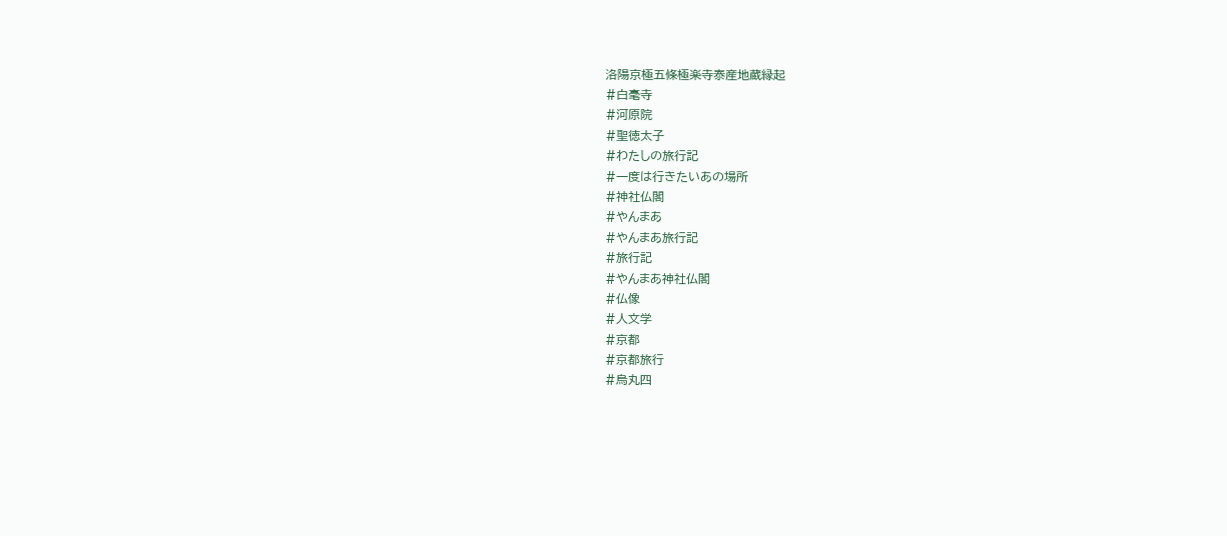洛陽京極五條極楽寺泰産地蔵縁起
#白毫寺
#河原院
#聖徳太子
#わたしの旅行記
#一度は行きたいあの場所
#神社仏閣
#やんまあ
#やんまあ旅行記
#旅行記
#やんまあ神社仏閣
#仏像
#人文学
#京都
#京都旅行
#烏丸四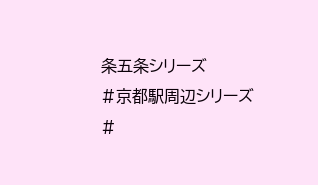条五条シリーズ
#京都駅周辺シリーズ
#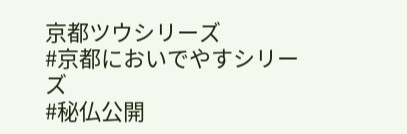京都ツウシリーズ
#京都においでやすシリーズ
#秘仏公開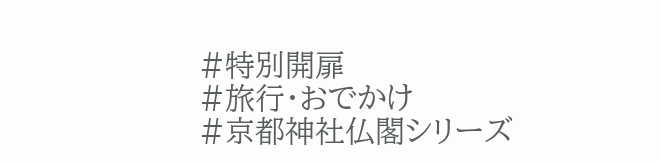#特別開扉
#旅行・おでかけ
#京都神社仏閣シリーズ